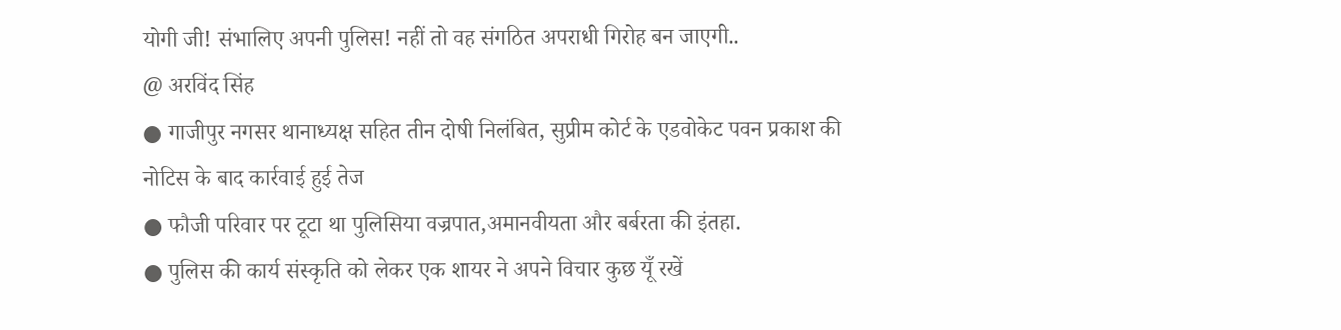योगी जी! संभालिए अपनी पुलिस! नहीं तो वह संगठित अपराधी गिरोह बन जाएगी..
@ अरविंद सिंह
● गाजीपुर नगसर थानाध्यक्ष सहित तीन दोषी निलंबित, सुप्रीम कोर्ट के एडवोकेट पवन प्रकाश की नोटिस के बाद कार्रवाई हुई तेज
● फौजी परिवार पर टूटा था पुलिसिया वज्रपात,अमानवीयता और बर्बरता की इंतहा.
● पुलिस की कार्य संस्कृति को लेकर एक शायर ने अपने विचार कुछ यूँ रखें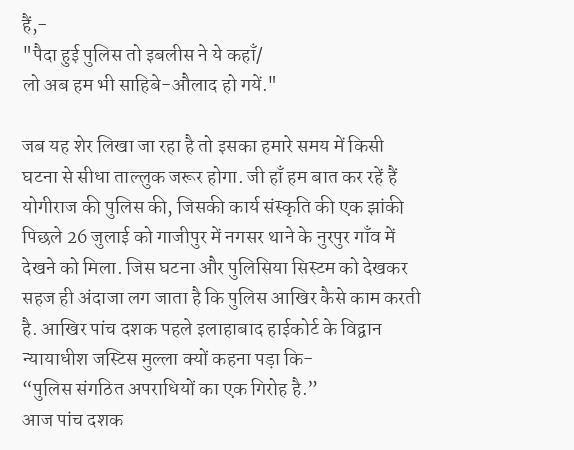हैं,-
"पैदा हुई पुलिस तो इबलीस ने ये कहाँ/
लो अब हम भी साहिबे-औलाद हो गयें."

जब यह शेर लिखा जा रहा है तो इसका हमारे समय में किसी घटना से सीधा ताल्लुक जरूर होगा. जी हाँ हम बात कर रहें हैं योगीराज की पुलिस की, जिसकी कार्य संस्कृति की एक झांकी पिछले 26 जुलाई को गाजीपुर में नगसर थाने के नुरपुर गाँव में देखने को मिला. जिस घटना और पुलिसिया सिस्टम को देखकर सहज ही अंदाजा लग जाता है कि पुलिस आखिर कैसे काम करती है. आखिर पांच दशक पहले इलाहाबाद हाईकोर्ट के विद्वान न्यायाधीश जस्टिस मुल्ला क्यों कहना पड़ा कि-
“पुलिस संगठित अपराधियों का एक गिरोह है.”
आज पांच दशक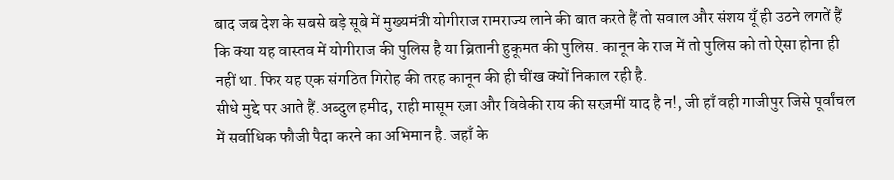बाद जब देश के सबसे बड़े सूबे में मुख्यमंत्री योगीराज रामराज्य लाने की बात करते हैं तो सवाल और संशय यूँ ही उठने लगतें हैं कि क्या यह वास्तव में योगीराज की पुलिस है या ब्रितानी हुकूमत की पुलिस. कानून के राज में तो पुलिस को तो ऐसा होना ही नहीं था. फिर यह एक संगठित गिरोह की तरह कानून की ही चींख क्यों निकाल रही है.
सीधे मुद्दे पर आते हैं.अब्दुल हमीद, राही मासूम रज़ा और विवेकी राय की सरज़मीं याद है न!, जी हाँ वही गाजीपुर जिसे पूर्वांचल में सर्वाधिक फौजी पैदा करने का अभिमान है. जहाँ के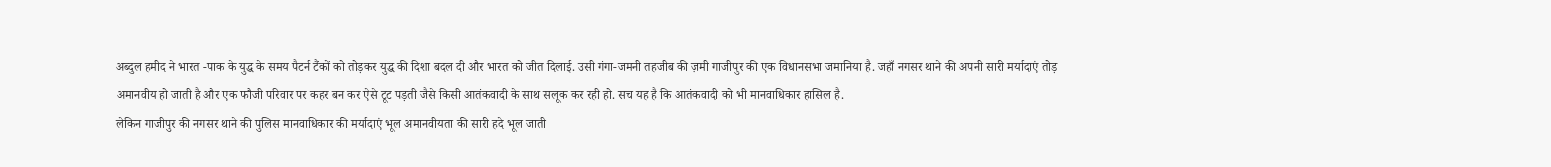अब्दुल हमीद ने भारत -पाक के युद्ध के समय पैटर्न टैंकों को तोड़कर युद्ध की दिशा बदल दी और भारत को जीत दिलाई. उसी गंगा-जमनी तहजीब की ज़मी गाजीपुर की एक विधानसभा जमानिया है. जहाँ नगसर थाने की अपनी सारी मर्यादाएं तोड़ अमानवीय हो जाती है और एक फौजी परिवार पर कहर बन कर ऐसे टूट पड़ती जैसे किसी आतंकवादी के साथ सलूक कर रही हो. सच यह है कि आतंकवादी को भी मानवाधिकार हासिल है.
लेकिन गाजीपुर की नगसर थाने की पुलिस मानवाधिकार की मर्यादाएं भूल अमानवीयता की सारी हदे भूल जाती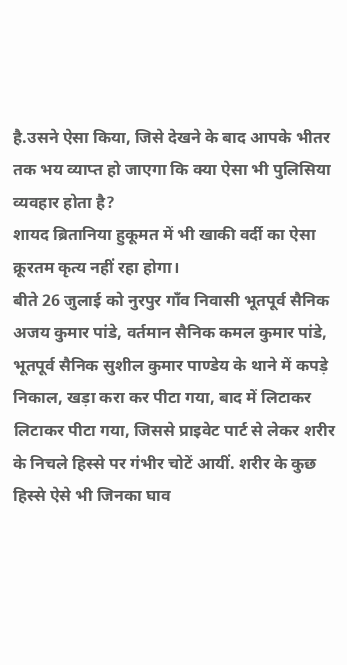है.उसने ऐसा किया, जिसे देखने के बाद आपके भीतर तक भय व्याप्त हो जाएगा कि क्या ऐसा भी पुलिसिया व्यवहार होता है?
शायद ब्रितानिया हुकूमत में भी खाकी वर्दी का ऐसा क्रूरतम कृत्य नहीं रहा होगा।
बीते 26 जुलाई को नुरपुर गाँव निवासी भूतपूर्व सैनिक अजय कुमार पांडे, वर्तमान सैनिक कमल कुमार पांडे, भूतपूर्व सैनिक सुशील कुमार पाण्डेय के थाने में कपड़े निकाल, खड़ा करा कर पीटा गया, बाद में लिटाकर लिटाकर पीटा गया, जिससे प्राइवेट पार्ट से लेकर शरीर के निचले हिस्से पर गंभीर चोटें आयीं. शरीर के कुछ हिस्से ऐसे भी जिनका घाव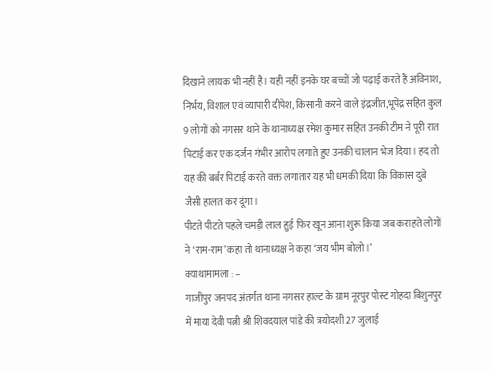दिखाने लायक भी नहीं है। यही नहीं इनके घर बच्चों जो पढ़ाई करते हैं अविनाश, निर्भय, विशाल एवं व्यापारी दीपेश, किसानी करने वाले इंद्रजीत,भूपेंद्र सहित कुल 9 लोगों को नगसर थाने के थानाध्यक्ष रमेश कुमार सहित उनकी टीम ने पूरी रात पिटाई कर एक दर्जन गंभीर आरोप लगाते हुए उनकी चालान भेज दिया। हद तो यह की बर्बर पिटाई करते वक्त लगातार यह भी धमकी दिया कि विकास दुबे जैसी हालत कर दूंगा।
पीटते पीटते पहले चमड़ी लाल हुई फिर खून आना शुरू किया जब कराहते लोगों ने ‘राम-राम’ कहा तो थानाध्यक्ष ने कहा ‘जय भीम बोलो।’
क्याथामामला : –
गाजीपुर जनपद अंतर्गत थाना नगसर हाल्ट के ग्राम नूरपुर पोस्ट गोहदा बिशुनपुर में माया देवी पत्नी श्री शिवदयाल पांडे की त्रयोदशी 27 जुलाई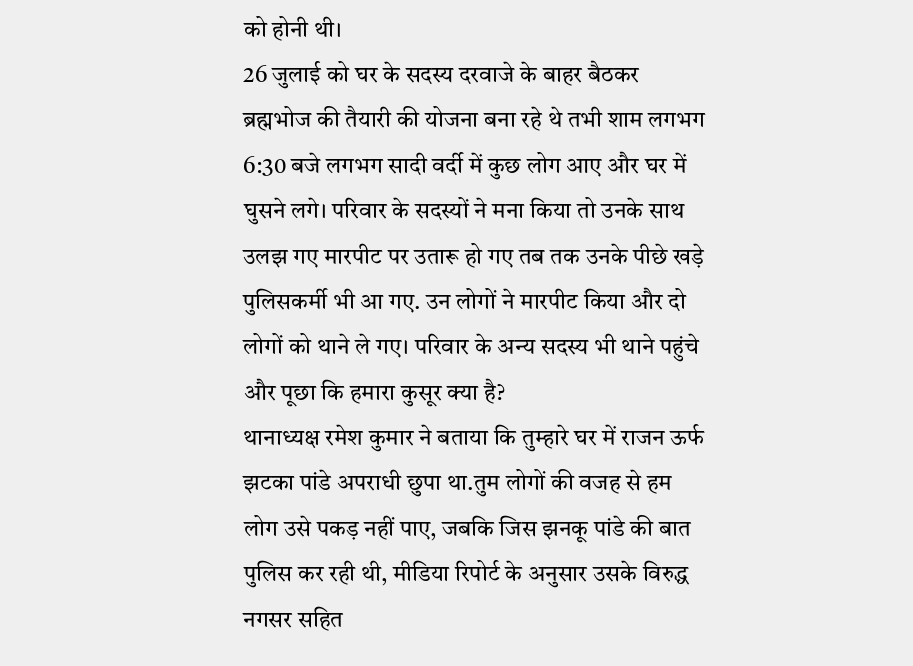को होनी थी।
26 जुलाई को घर के सदस्य दरवाजे के बाहर बैठकर ब्रह्मभोज की तैयारी की योजना बना रहे थे तभी शाम लगभग 6:30 बजे लगभग सादी वर्दी में कुछ लोग आए और घर में घुसने लगे। परिवार के सदस्यों ने मना किया तो उनके साथ उलझ गए मारपीट पर उतारू हो गए तब तक उनके पीछे खड़े पुलिसकर्मी भी आ गए. उन लोगों ने मारपीट किया और दो लोगों को थाने ले गए। परिवार के अन्य सदस्य भी थाने पहुंचे और पूछा कि हमारा कुसूर क्या है?
थानाध्यक्ष रमेश कुमार ने बताया कि तुम्हारे घर में राजन ऊर्फ झटका पांडे अपराधी छुपा था.तुम लोगों की वजह से हम लोग उसे पकड़ नहीं पाए, जबकि जिस झनकू पांडे की बात पुलिस कर रही थी, मीडिया रिपोर्ट के अनुसार उसके विरुद्ध नगसर सहित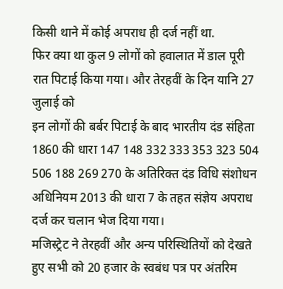किसी थाने में कोई अपराध ही दर्ज नहीं था.
फिर क्या था कुल 9 लोगों को हवालात में डाल पूरी रात पिटाई किया गया। और तेरहवीं के दिन यानि 27 जुलाई को
इन लोगों की बर्बर पिटाई के बाद भारतीय दंड संहिता 1860 की धारा 147 148 332 333 353 323 504 506 188 269 270 के अतिरिक्त दंड विधि संशोधन अधिनियम 2013 की धारा 7 के तहत संज्ञेय अपराध दर्ज कर चलान भेज दिया गया।
मजिस्ट्रेट ने तेरहवीं और अन्य परिस्थितियों को देखते हुए सभी को 20 हजार के स्वबंध पत्र पर अंतरिम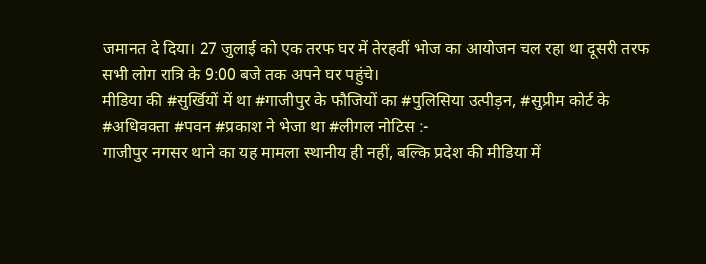जमानत दे दिया। 27 जुलाई को एक तरफ घर में तेरहवीं भोज का आयोजन चल रहा था दूसरी तरफ सभी लोग रात्रि के 9:00 बजे तक अपने घर पहुंचे।
मीडिया की #सुर्खियों में था #गाजीपुर के फौजियों का #पुलिसिया उत्पीड़न, #सुप्रीम कोर्ट के #अधिवक्ता #पवन #प्रकाश ने भेजा था #लीगल नोटिस :-
गाजीपुर नगसर थाने का यह मामला स्थानीय ही नहीं, बल्कि प्रदेश की मीडिया में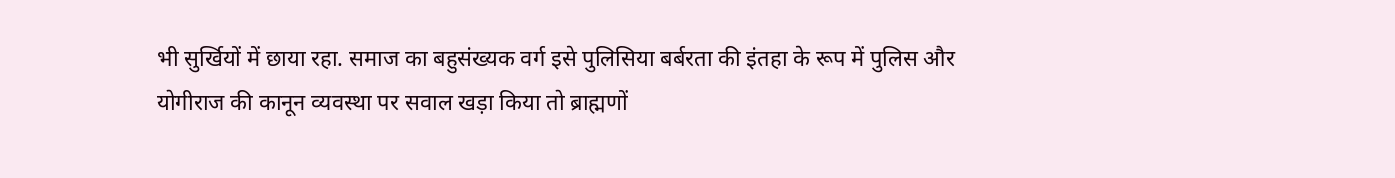भी सुर्खियों में छाया रहा. समाज का बहुसंख्यक वर्ग इसे पुलिसिया बर्बरता की इंतहा के रूप में पुलिस और योगीराज की कानून व्यवस्था पर सवाल खड़ा किया तो ब्राह्मणों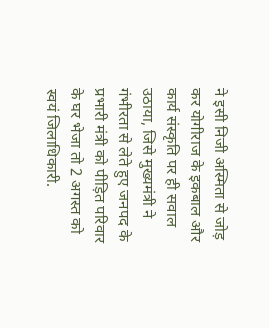ने इसी निजी अस्मिता से जोड़ कर योगीराज के इकबाल और कार्य संस्कृति पर ही सवाल उठाया, जिसे मुख्यमंत्री ने गंभीरता से लेते हुए जनपद के प्रभारी मंत्री को पीड़ित परिवार के घर भेजा तो 2 अगस्त को स्वयं जिलाधिकारी.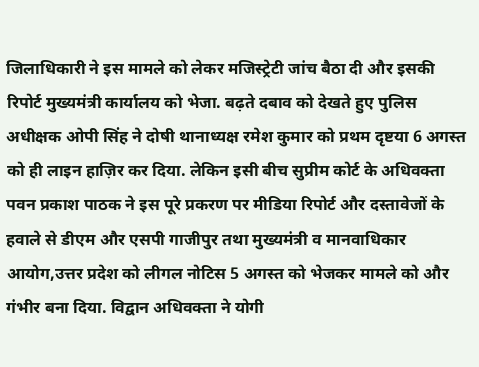जिलाधिकारी ने इस मामले को लेकर मजिस्ट्रेटी जांच बैठा दी और इसकी रिपोर्ट मुख्यमंत्री कार्यालय को भेजा. बढ़ते दबाव को देखते हुए पुलिस अधीक्षक ओपी सिंह ने दोषी थानाध्यक्ष रमेश कुमार को प्रथम दृष्टया 6 अगस्त को ही लाइन हाज़िर कर दिया. लेकिन इसी बीच सुप्रीम कोर्ट के अधिवक्ता पवन प्रकाश पाठक ने इस पूरे प्रकरण पर मीडिया रिपोर्ट और दस्तावेजों के हवाले से डीएम और एसपी गाजीपुर तथा मुख्यमंत्री व मानवाधिकार आयोग,उत्तर प्रदेश को लीगल नोटिस 5 अगस्त को भेजकर मामले को और गंभीर बना दिया. विद्वान अधिवक्ता ने योगी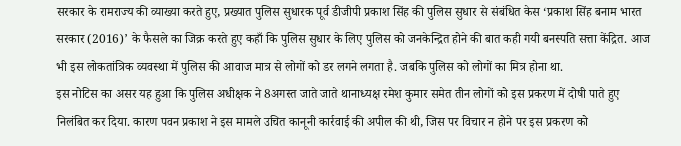सरकार के रामराज्य की व्याख्या करते हुए, प्रख्यात पुलिस सुधारक पूर्व डीजीपी प्रकाश सिंह की पुलिस सुधार से संबंधित केस ‘प्रकाश सिंह बनाम भारत सरकार (2016)’ के फैसले का जिक्र करते हुए कहाँ कि पुलिस सुधार के लिए पुलिस को जनकेन्द्रित होने की बात कही गयी बनस्पति सत्ता केंद्रित. आज भी इस लोकतांत्रिक व्यवस्था में पुलिस की आवाज मात्र से लोगों को डर लगने लगता है. जबकि पुलिस को लोगों का मित्र होना था.
इस नोटिस का असर यह हुआ कि पुलिस अधीक्षक ने 8अगस्त जाते जाते थानाध्यक्ष रमेश कुमार समेत तीन लोगों को इस प्रकरण में दोषी पाते हुए निलंबित कर दिया. कारण पवन प्रकाश ने इस मामले उचित कानूनी कार्रवाई की अपील की थी, जिस पर विचार न होने पर इस प्रकरण को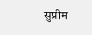सुप्रीम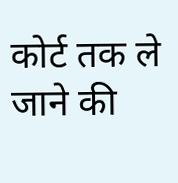कोर्ट तक ले जाने की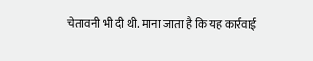चेतावनी भी दी थी. माना जाता है कि यह कार्रवाई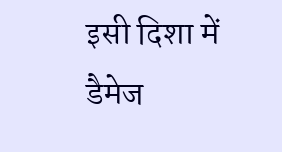इसी दिशा में डैमेज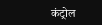कंट्रोल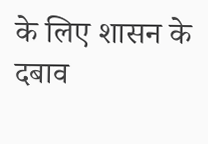के लिए शासन के दबाव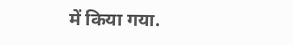में किया गया.